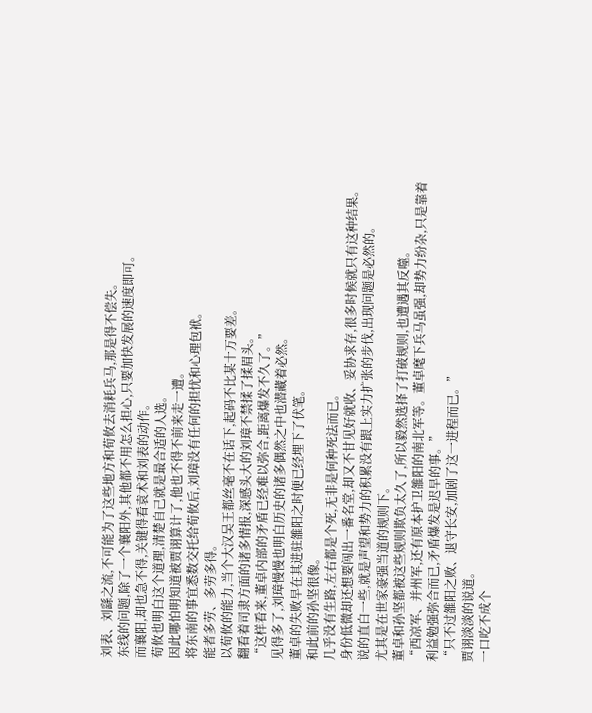刘表、刘繇之流,不可能为了这些地方和荀攸去消耗兵马,那是得不偿失。
东线的问题,除了一个襄阳外,其他都不用怎么担心,只要加快发展的速度即可。
而襄阳,却也急不得,关键得看袁术和刘表的动作。
荀攸也明白这个道理,清楚自己就是最合适的人选。
因此哪怕明知道被贾诩算计了,他也不得不前来走一遭。
将东南的事宜悉数交托给荀攸后,刘璋没有任何的担忧和心理包袱。
能者多劳、多劳多得。
以荀攸的能力,当个大汉吴王都丝毫不在话下,起码不比某十万要差。
翻看着司隶方面的诸多情报,深感头大的刘璋不禁揉了揉眉头。
“这样看来,董卓内部的矛盾已经难以弥合,距离爆发不久了。”
见得多了,刘璋慢慢也明白历史的诸多偶然之中也潜藏着必然。
董卓的失败早在其进驻雒阳之时便已经埋下了伏笔。
和此前的孙坚很像。
几乎没有生路,左右都是个死,无非是何种死法而已。
身份低微却还想要闯出一番名堂,却又不甘见好就收、妥协求存,很多时候就只有这种结果。
说的直白一些,就是声望和势力的积累没有跟上实力扩张的步伐,出现问题是必然的。
尤其是在世家豪强当道的规则下。
董卓和孙坚都被这些规则欺负太久了,所以毅然选择了打破规则,也遭遇其反噬。
“西凉军、并州军,还有原本护卫雒阳的南北军等。董卓麾下兵马虽强,却势力纷杂,只是靠着利益勉强弥合而已,矛盾爆发是迟早的事。”
“只不过雒阳之败、退守长安,加剧了这一进程而已。”
贾诩淡淡的说道。
一口吃不成个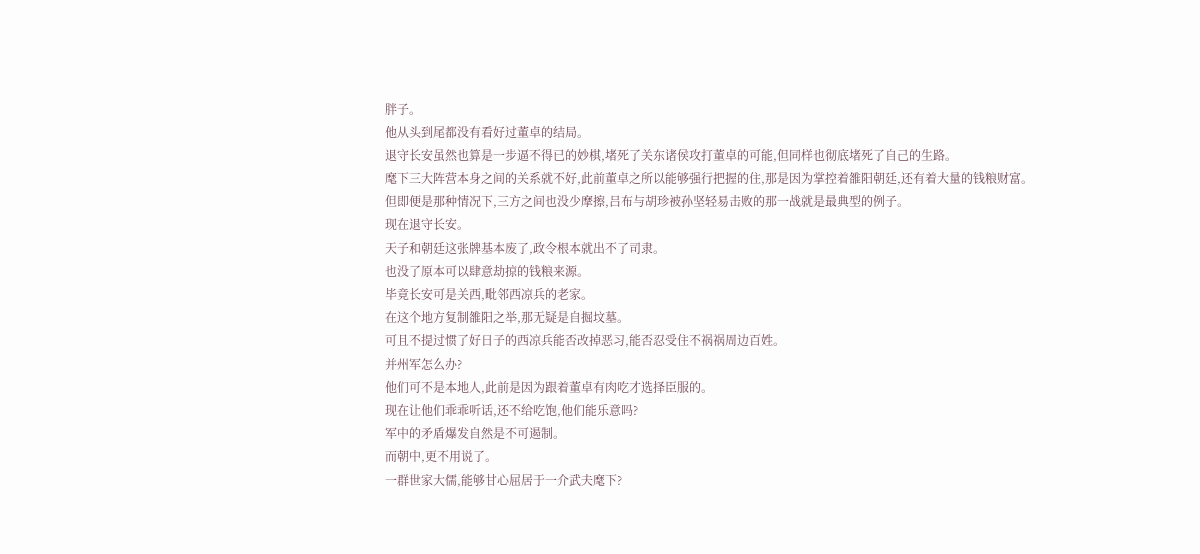胖子。
他从头到尾都没有看好过董卓的结局。
退守长安虽然也算是一步逼不得已的妙棋,堵死了关东诸侯攻打董卓的可能,但同样也彻底堵死了自己的生路。
麾下三大阵营本身之间的关系就不好,此前董卓之所以能够强行把握的住,那是因为掌控着雒阳朝廷,还有着大量的钱粮财富。
但即便是那种情况下,三方之间也没少摩擦,吕布与胡珍被孙坚轻易击败的那一战就是最典型的例子。
现在退守长安。
天子和朝廷这张牌基本废了,政令根本就出不了司隶。
也没了原本可以肆意劫掠的钱粮来源。
毕竟长安可是关西,毗邻西凉兵的老家。
在这个地方复制雒阳之举,那无疑是自掘坟墓。
可且不提过惯了好日子的西凉兵能否改掉恶习,能否忍受住不祸祸周边百姓。
并州军怎么办?
他们可不是本地人,此前是因为跟着董卓有肉吃才选择臣服的。
现在让他们乖乖听话,还不给吃饱,他们能乐意吗?
军中的矛盾爆发自然是不可遏制。
而朝中,更不用说了。
一群世家大儒,能够甘心屈居于一介武夫麾下?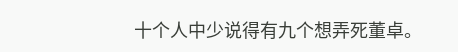十个人中少说得有九个想弄死董卓。